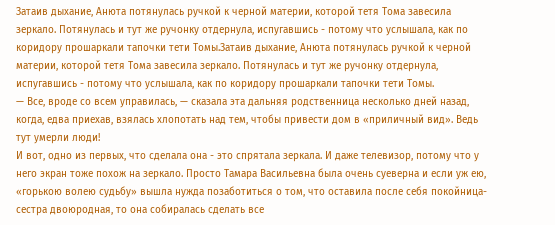Затаив дыхание, Анюта потянулась ручкой к черной материи, которой тетя Тома завесила зеркало. Потянулась и тут же ручонку отдернула, испугавшись - потому что услышала, как по коридору прошаркали тапочки тети Томы.Затаив дыхание, Анюта потянулась ручкой к черной материи, которой тетя Тома завесила зеркало. Потянулась и тут же ручонку отдернула, испугавшись - потому что услышала, как по коридору прошаркали тапочки тети Томы.
— Все, вроде со всем управилась, — сказала эта дальняя родственница несколько дней назад, когда, едва приехав, взялась хлопотать над тем, чтобы привести дом в «приличный вид». Ведь тут умерли люди!
И вот, одно из первых, что сделала она - это спрятала зеркала. И даже телевизор, потому что у него экран тоже похож на зеркало. Просто Тамара Васильевна была очень суеверна и если уж ею, «горькою волею судьбу» вышла нужда позаботиться о том, что оставила после себя покойница-сестра двоюродная, то она собиралась сделать все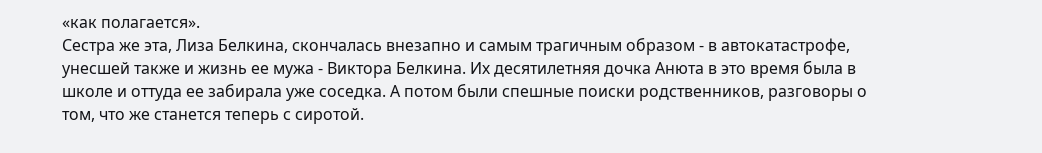«как полагается».
Сестра же эта, Лиза Белкина, скончалась внезапно и самым трагичным образом - в автокатастрофе, унесшей также и жизнь ее мужа - Виктора Белкина. Их десятилетняя дочка Анюта в это время была в школе и оттуда ее забирала уже соседка. А потом были спешные поиски родственников, разговоры о том, что же станется теперь с сиротой.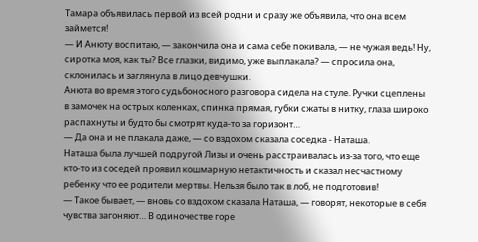Тамара объявилась первой из всей родни и сразу же объявила, что она всем займется!
— И Анюту воспитаю, — закончила она и сама себе покивала, — не чужая ведь! Ну, сиротка моя, как ты? Все глазки, видимо, уже выплакала? — спросила она, склонилась и заглянула в лицо девчушки.
Анюта во время этого судьбоносного разговора сидела на стуле. Ручки сцеплены в замочек на острых коленках, спинка прямая, губки сжаты в нитку, глаза широко распахнуты и будто бы смотрят куда-то за горизонт…
— Да она и не плакала даже, — со вздохом сказала соседка - Наташа.
Наташа была лучшей подругой Лизы и очень расстраивалась из-за того, что еще кто-то из соседей проявил кошмарную нетактичность и сказал несчастному ребенку что ее родители мертвы. Нельзя было так в лоб, не подготовив!
— Такое бывает, — вновь со вздохом сказала Наташа, — говорят, некоторые в себя чувства загоняют… В одиночестве горе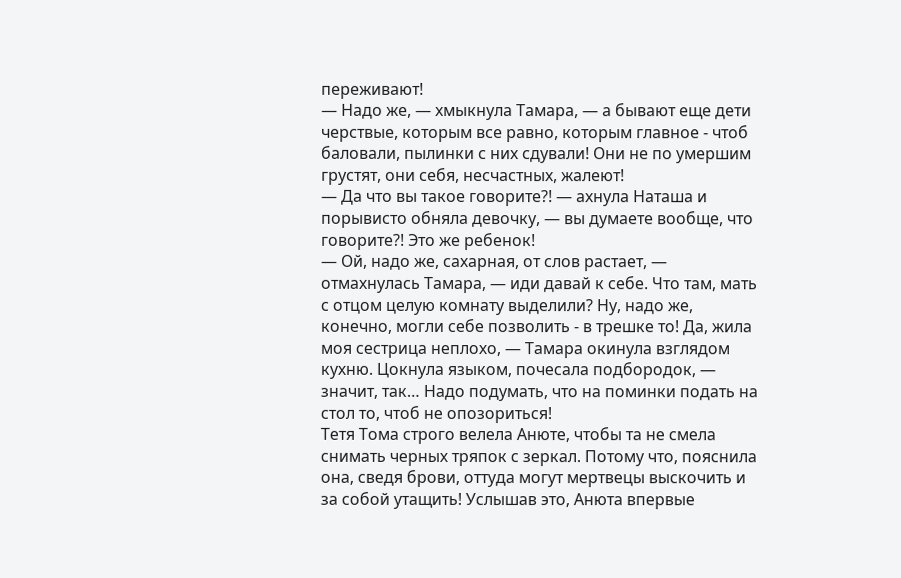переживают!
— Надо же, — хмыкнула Тамара, — а бывают еще дети черствые, которым все равно, которым главное - чтоб баловали, пылинки с них сдували! Они не по умершим грустят, они себя, несчастных, жалеют!
— Да что вы такое говорите?! — ахнула Наташа и порывисто обняла девочку, — вы думаете вообще, что говорите?! Это же ребенок!
— Ой, надо же, сахарная, от слов растает, — отмахнулась Тамара, — иди давай к себе. Что там, мать с отцом целую комнату выделили? Ну, надо же, конечно, могли себе позволить - в трешке то! Да, жила моя сестрица неплохо, — Тамара окинула взглядом кухню. Цокнула языком, почесала подбородок, — значит, так… Надо подумать, что на поминки подать на стол то, чтоб не опозориться!
Тетя Тома строго велела Анюте, чтобы та не смела снимать черных тряпок с зеркал. Потому что, пояснила она, сведя брови, оттуда могут мертвецы выскочить и за собой утащить! Услышав это, Анюта впервые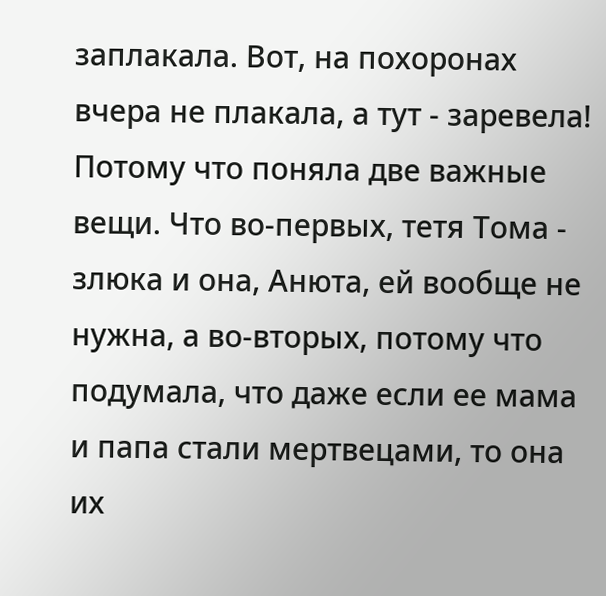заплакала. Вот, на похоронах вчера не плакала, а тут - заревела! Потому что поняла две важные вещи. Что во-первых, тетя Тома - злюка и она, Анюта, ей вообще не нужна, а во-вторых, потому что подумала, что даже если ее мама и папа стали мертвецами, то она их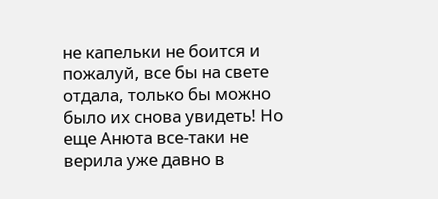не капельки не боится и пожалуй, все бы на свете отдала, только бы можно было их снова увидеть! Но еще Анюта все-таки не верила уже давно в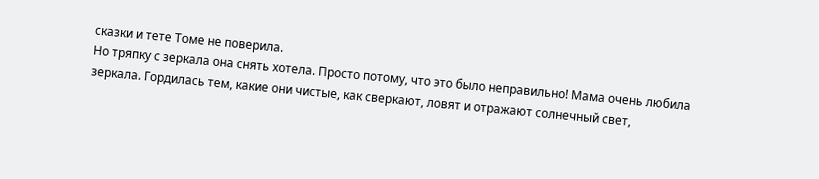сказки и тете Томе не поверила.
Но тряпку с зеркала она снять хотела. Просто потому, что это было неправильно! Мама очень любила зеркала. Гордилась тем, какие они чистые, как сверкают, ловят и отражают солнечный свет,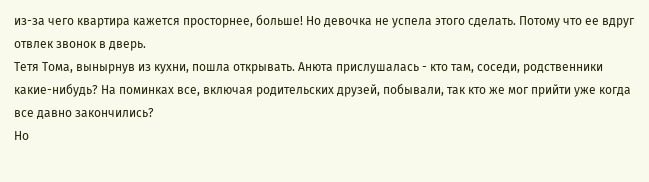из-за чего квартира кажется просторнее, больше! Но девочка не успела этого сделать. Потому что ее вдруг отвлек звонок в дверь.
Тетя Тома, вынырнув из кухни, пошла открывать. Анюта прислушалась - кто там, соседи, родственники какие-нибудь? На поминках все, включая родительских друзей, побывали, так кто же мог прийти уже когда все давно закончились?
Но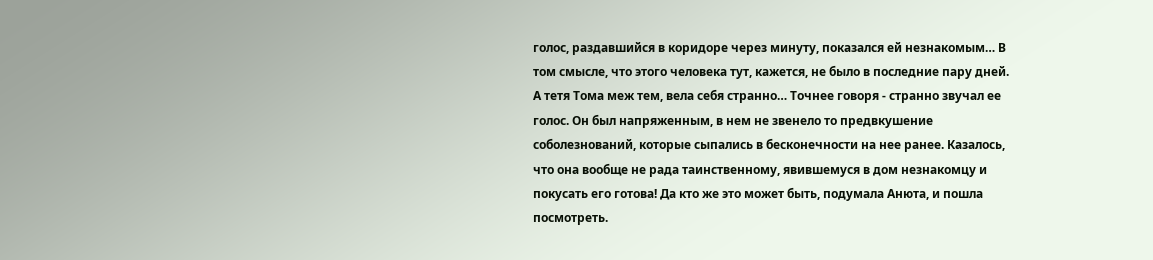голос, раздавшийся в коридоре через минуту, показался ей незнакомым… В том смысле, что этого человека тут, кажется, не было в последние пару дней. А тетя Тома меж тем, вела себя странно… Точнее говоря - странно звучал ее голос. Он был напряженным, в нем не звенело то предвкушение соболезнований, которые сыпались в бесконечности на нее ранее. Казалось, что она вообще не рада таинственному, явившемуся в дом незнакомцу и покусать его готова! Да кто же это может быть, подумала Анюта, и пошла посмотреть.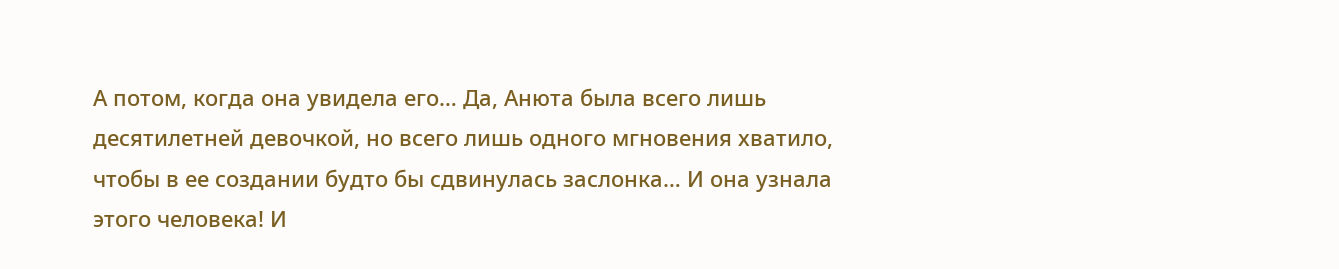А потом, когда она увидела его… Да, Анюта была всего лишь десятилетней девочкой, но всего лишь одного мгновения хватило, чтобы в ее создании будто бы сдвинулась заслонка… И она узнала этого человека! И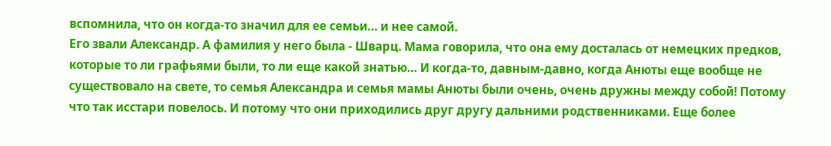вспомнила, что он когда-то значил для ее семьи… и нее самой.
Его звали Александр. А фамилия у него была - Шварц. Мама говорила, что она ему досталась от немецких предков, которые то ли графьями были, то ли еще какой знатью… И когда-то, давным-давно, когда Анюты еще вообще не существовало на свете, то семья Александра и семья мамы Анюты были очень, очень дружны между собой! Потому что так исстари повелось. И потому что они приходились друг другу дальними родственниками. Еще более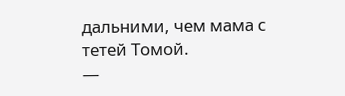дальними, чем мама с тетей Томой.
—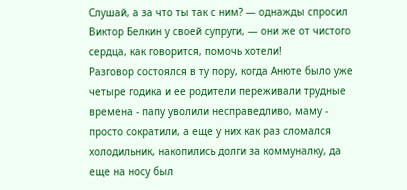Слушай, а за что ты так с ним? — однажды спросил Виктор Белкин у своей супруги, — они же от чистого сердца, как говорится, помочь хотели!
Разговор состоялся в ту пору, когда Анюте было уже четыре годика и ее родители переживали трудные времена - папу уволили несправедливо, маму - просто сократили, а еще у них как раз сломался холодильник, накопились долги за коммуналку, да еще на носу был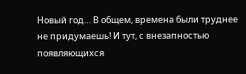Новый год… В общем, времена были труднее не придумаешь! И тут, с внезапностью появляющихся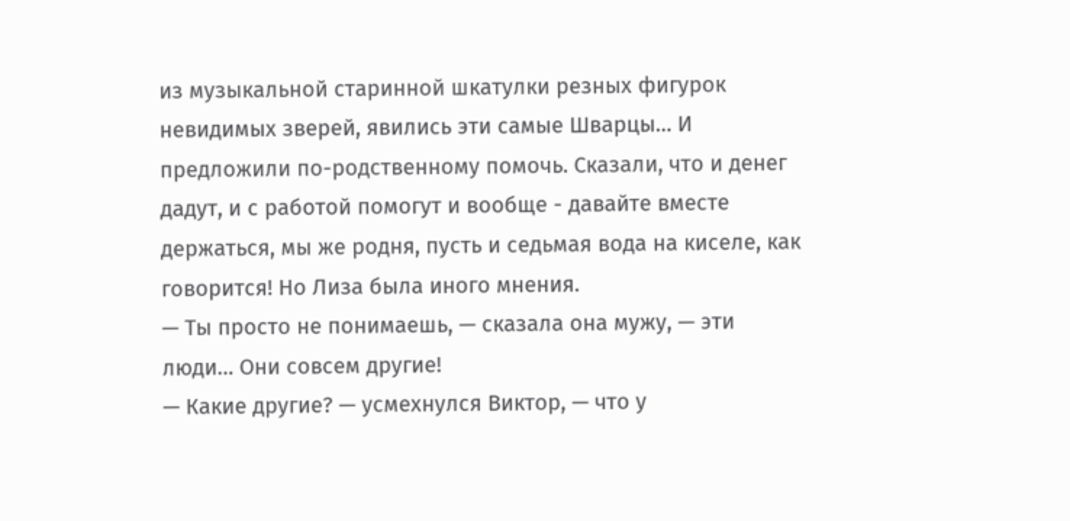из музыкальной старинной шкатулки резных фигурок невидимых зверей, явились эти самые Шварцы… И предложили по-родственному помочь. Сказали, что и денег дадут, и с работой помогут и вообще - давайте вместе держаться, мы же родня, пусть и седьмая вода на киселе, как говорится! Но Лиза была иного мнения.
— Ты просто не понимаешь, — сказала она мужу, — эти люди… Они совсем другие!
— Какие другие? — усмехнулся Виктор, — что у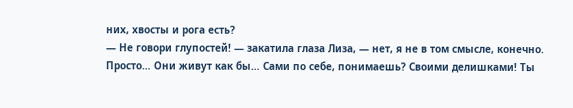них, хвосты и рога есть?
— Не говори глупостей! — закатила глаза Лиза, — нет, я не в том смысле, конечно. Просто… Они живут как бы… Сами по себе, понимаешь? Своими делишками! Ты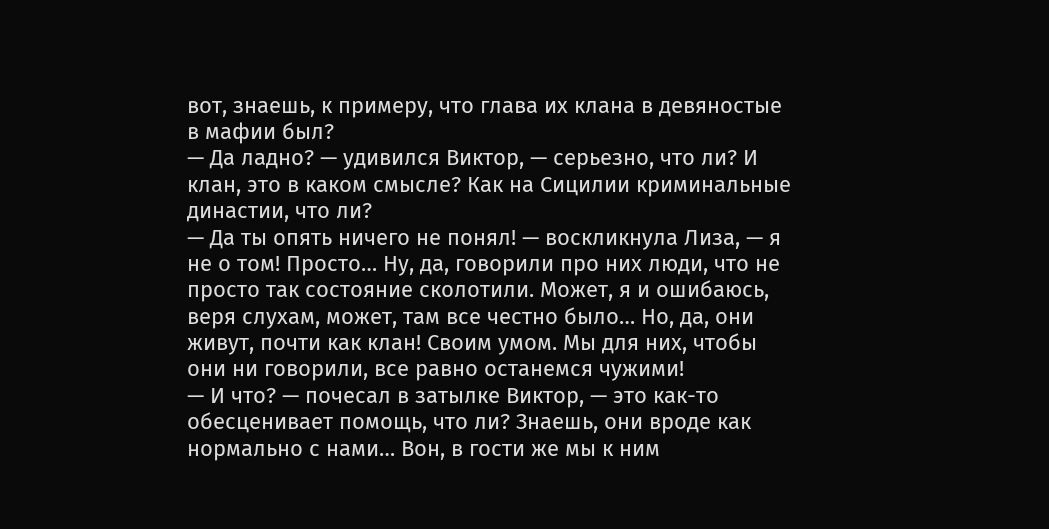вот, знаешь, к примеру, что глава их клана в девяностые в мафии был?
— Да ладно? — удивился Виктор, — серьезно, что ли? И клан, это в каком смысле? Как на Сицилии криминальные династии, что ли?
— Да ты опять ничего не понял! — воскликнула Лиза, — я не о том! Просто… Ну, да, говорили про них люди, что не просто так состояние сколотили. Может, я и ошибаюсь, веря слухам, может, там все честно было… Но, да, они живут, почти как клан! Своим умом. Мы для них, чтобы они ни говорили, все равно останемся чужими!
— И что? — почесал в затылке Виктор, — это как-то обесценивает помощь, что ли? Знаешь, они вроде как нормально с нами… Вон, в гости же мы к ним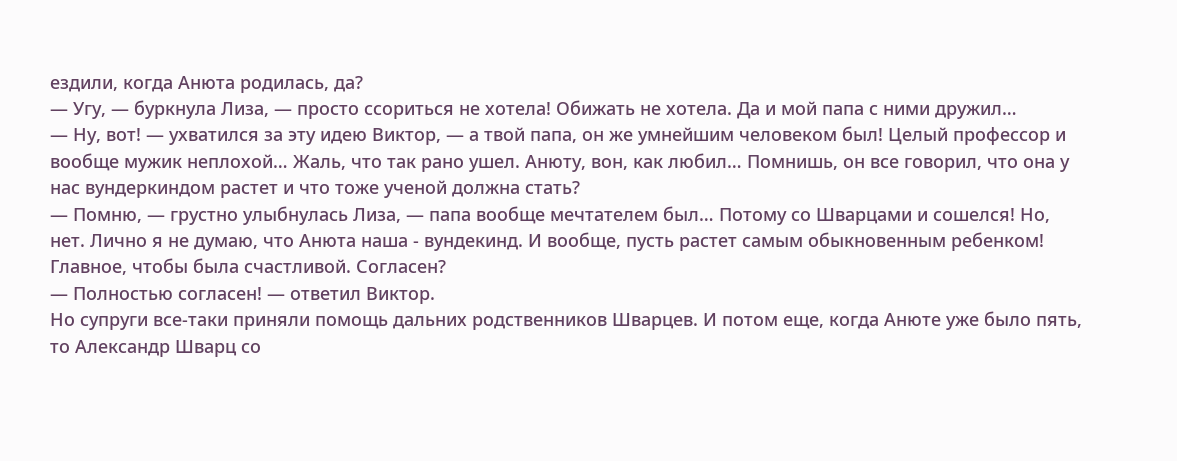ездили, когда Анюта родилась, да?
— Угу, — буркнула Лиза, — просто ссориться не хотела! Обижать не хотела. Да и мой папа с ними дружил…
— Ну, вот! — ухватился за эту идею Виктор, — а твой папа, он же умнейшим человеком был! Целый профессор и вообще мужик неплохой… Жаль, что так рано ушел. Анюту, вон, как любил… Помнишь, он все говорил, что она у нас вундеркиндом растет и что тоже ученой должна стать?
— Помню, — грустно улыбнулась Лиза, — папа вообще мечтателем был… Потому со Шварцами и сошелся! Но, нет. Лично я не думаю, что Анюта наша - вундекинд. И вообще, пусть растет самым обыкновенным ребенком! Главное, чтобы была счастливой. Согласен?
— Полностью согласен! — ответил Виктор.
Но супруги все-таки приняли помощь дальних родственников Шварцев. И потом еще, когда Анюте уже было пять, то Александр Шварц со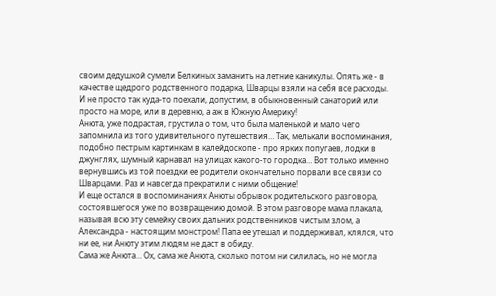своим дедушкой сумели Белкиных заманить на летние каникулы. Опять же - в качестве щедрого родственного подарка, Шварцы взяли на себя все расходы. И не просто так куда-то поехали, допустим, в обыкновенный санаторий или просто на море, или в деревню, а аж в Южную Америку!
Анюта, уже подрастая, грустила о том, что была маленькой и мало чего запомнила из того удивительного путешествия… Так, мелькали воспоминания, подобно пестрым картинкам в калейдоскопе - про ярких попугаев, лодки в джунглях, шумный карнавал на улицах какого-то городка… Вот только именно вернувшись из той поездки ее родители окончательно порвали все связи со Шварцами. Раз и навсегда прекратили с ними общение!
И еще остался в воспоминаниях Анюты обрывок родительского разговора, состоявшегося уже по возвращению домой. В этом разговоре мама плакала, называя всю эту семейку своих дальних родственников чистым злом, а Александра - настоящим монстром! Папа ее утешал и поддерживал, клялся, что ни ее, ни Анюту этим людям не даст в обиду.
Сама же Анюта… Ох, сама же Анюта, сколько потом ни силилась, но не могла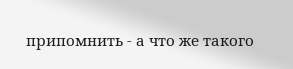припомнить - а что же такого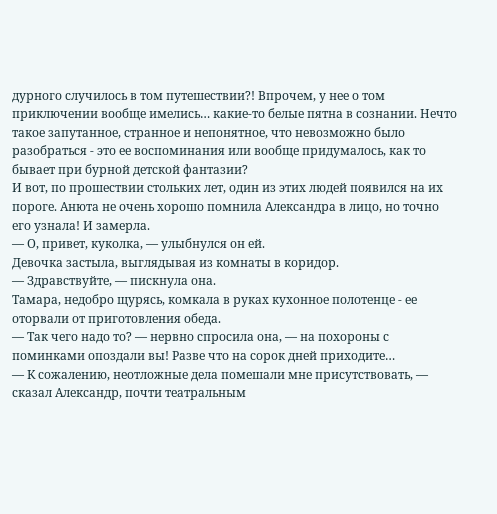дурного случилось в том путешествии?! Впрочем, у нее о том приключении вообще имелись… какие-то белые пятна в сознании. Нечто такое запутанное, странное и непонятное, что невозможно было разобраться - это ее воспоминания или вообще придумалось, как то бывает при бурной детской фантазии?
И вот, по прошествии стольких лет, один из этих людей появился на их пороге. Анюта не очень хорошо помнила Александра в лицо, но точно его узнала! И замерла.
— О, привет, куколка, — улыбнулся он ей.
Девочка застыла, выглядывая из комнаты в коридор.
— Здравствуйте, — пискнула она.
Тамара, недобро щурясь, комкала в руках кухонное полотенце - ее оторвали от приготовления обеда.
— Так чего надо то? — нервно спросила она, — на похороны с поминками опоздали вы! Разве что на сорок дней приходите…
— К сожалению, неотложные дела помешали мне присутствовать, — сказал Александр, почти театральным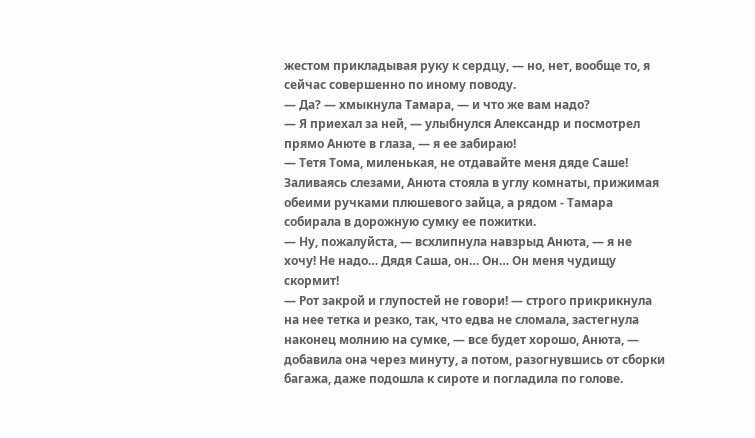жестом прикладывая руку к сердцу, — но, нет, вообще то, я сейчас совершенно по иному поводу.
— Да? — хмыкнула Тамара, — и что же вам надо?
— Я приехал за ней, — улыбнулся Александр и посмотрел прямо Анюте в глаза, — я ее забираю!
— Тетя Тома, миленькая, не отдавайте меня дяде Саше!
Заливаясь слезами, Анюта стояла в углу комнаты, прижимая обеими ручками плюшевого зайца, а рядом - Тамара собирала в дорожную сумку ее пожитки.
— Ну, пожалуйста, — всхлипнула навзрыд Анюта, — я не хочу! Не надо… Дядя Саша, он… Он… Он меня чудищу скормит!
— Рот закрой и глупостей не говори! — строго прикрикнула на нее тетка и резко, так, что едва не сломала, застегнула наконец молнию на сумке, — все будет хорошо, Анюта, — добавила она через минуту, а потом, разогнувшись от сборки багажа, даже подошла к сироте и погладила по голове.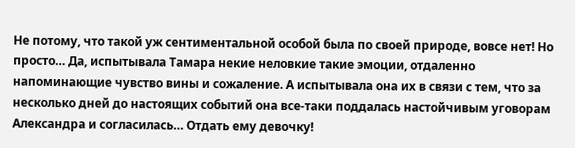Не потому, что такой уж сентиментальной особой была по своей природе, вовсе нет! Но просто… Да, испытывала Тамара некие неловкие такие эмоции, отдаленно напоминающие чувство вины и сожаление. А испытывала она их в связи с тем, что за несколько дней до настоящих событий она все-таки поддалась настойчивым уговорам Александра и согласилась… Отдать ему девочку!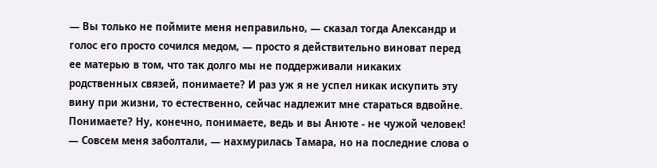— Вы только не поймите меня неправильно, — сказал тогда Александр и голос его просто сочился медом, — просто я действительно виноват перед ее матерью в том, что так долго мы не поддерживали никаких родственных связей, понимаете? И раз уж я не успел никак искупить эту вину при жизни, то естественно, сейчас надлежит мне стараться вдвойне. Понимаете? Ну, конечно, понимаете, ведь и вы Анюте - не чужой человек!
— Совсем меня заболтали, — нахмурилась Тамара, но на последние слова о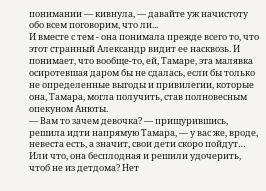понимании — кивнула, — давайте уж начистоту обо всем поговорим, что ли...
И вместе с тем - она понимала прежде всего то, что этот странный Александр видит ее насквозь. И понимает, что вообще-то, ей, Тамаре, эта малявка осиротевшая даром бы не сдалась, если бы только не определенные выгоды и привилегии, которые она, Тамара, могла получить, став полновесным опекуном Анюты.
— Вам то зачем девочка? — прищурившись, решила идти напрямую Тамара, — у вас же, вроде, невеста есть, а значит, свои дети скоро пойдут… Или что, она бесплодная и решили удочерить, чтоб не из детдома? Нет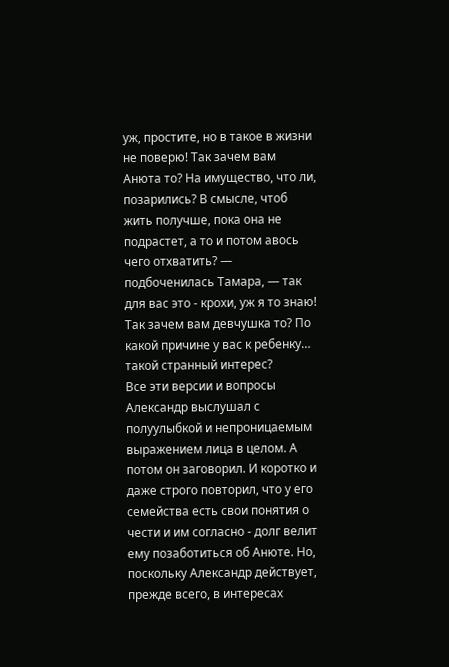уж, простите, но в такое в жизни не поверю! Так зачем вам Анюта то? На имущество, что ли, позарились? В смысле, чтоб жить получше, пока она не подрастет, а то и потом авось чего отхватить? — подбоченилась Тамара, — так для вас это - крохи, уж я то знаю! Так зачем вам девчушка то? По какой причине у вас к ребенку… такой странный интерес?
Все эти версии и вопросы Александр выслушал с полуулыбкой и непроницаемым выражением лица в целом. А потом он заговорил. И коротко и даже строго повторил, что у его семейства есть свои понятия о чести и им согласно - долг велит ему позаботиться об Анюте. Но, поскольку Александр действует, прежде всего, в интересах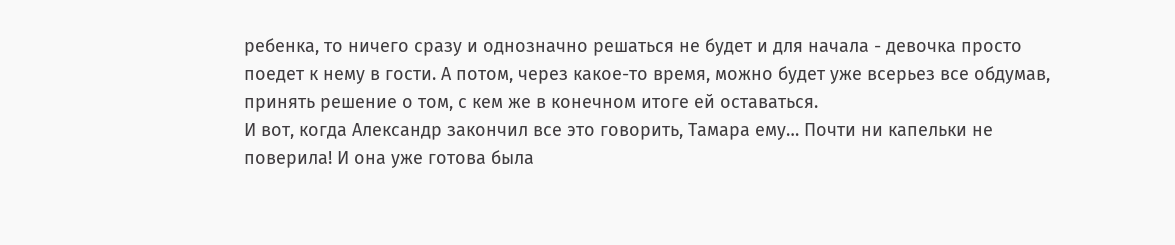ребенка, то ничего сразу и однозначно решаться не будет и для начала - девочка просто поедет к нему в гости. А потом, через какое-то время, можно будет уже всерьез все обдумав, принять решение о том, с кем же в конечном итоге ей оставаться.
И вот, когда Александр закончил все это говорить, Тамара ему… Почти ни капельки не поверила! И она уже готова была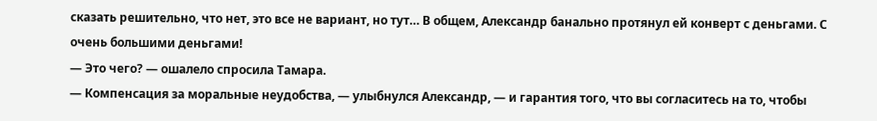сказать решительно, что нет, это все не вариант, но тут… В общем, Александр банально протянул ей конверт с деньгами. С очень большими деньгами!
— Это чего? — ошалело спросила Тамара.
— Компенсация за моральные неудобства, — улыбнулся Александр, — и гарантия того, что вы согласитесь на то, чтобы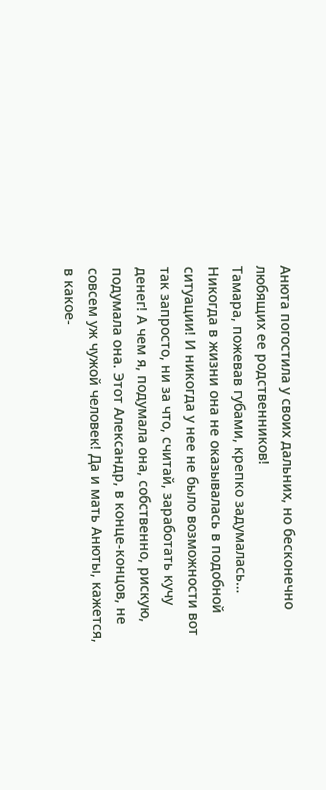Анюта погостила у своих дальних, но бесконечно любящих ее родственников!
Тамара, пожевав губами, крепко задумалась… Никогда в жизни она не оказывалась в подобной ситуации! И никогда у нее не было возможности вот так запросто, ни за что, считай, заработать кучу денег! А чем я, подумала она, собственно, рискую, подумала она. Этот Александр, в конце-концов, не совсем уж чужой человек! Да и мать Анюты, кажется, в какое-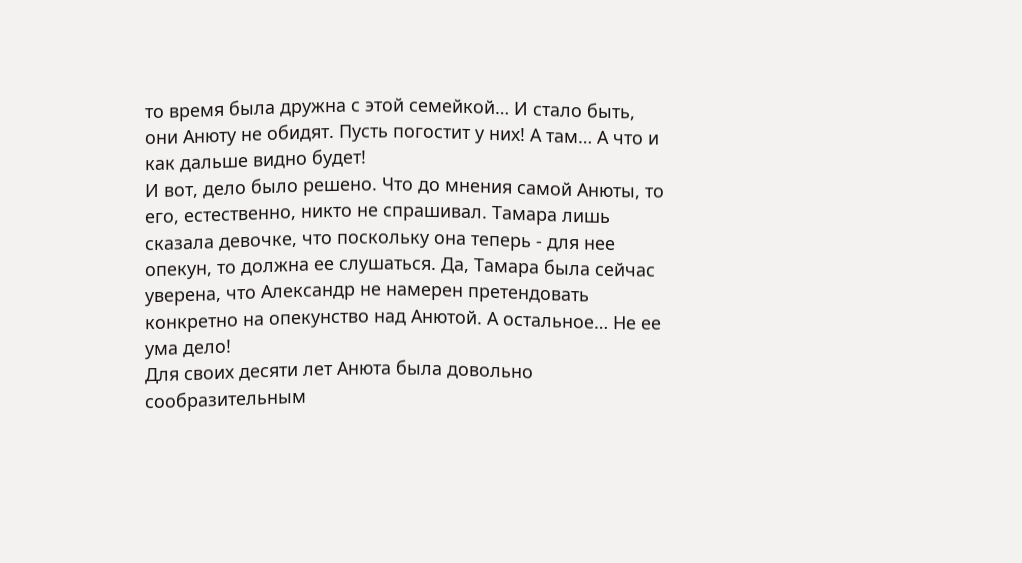то время была дружна с этой семейкой… И стало быть, они Анюту не обидят. Пусть погостит у них! А там… А что и как дальше видно будет!
И вот, дело было решено. Что до мнения самой Анюты, то его, естественно, никто не спрашивал. Тамара лишь сказала девочке, что поскольку она теперь - для нее опекун, то должна ее слушаться. Да, Тамара была сейчас уверена, что Александр не намерен претендовать конкретно на опекунство над Анютой. А остальное… Не ее ума дело!
Для своих десяти лет Анюта была довольно сообразительным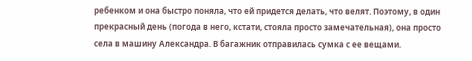ребенком и она быстро поняла, что ей придется делать, что велят. Поэтому, в один прекрасный день (погода в него, кстати, стояла просто замечательная), она просто села в машину Александра. В багажник отправилась сумка с ее вещами.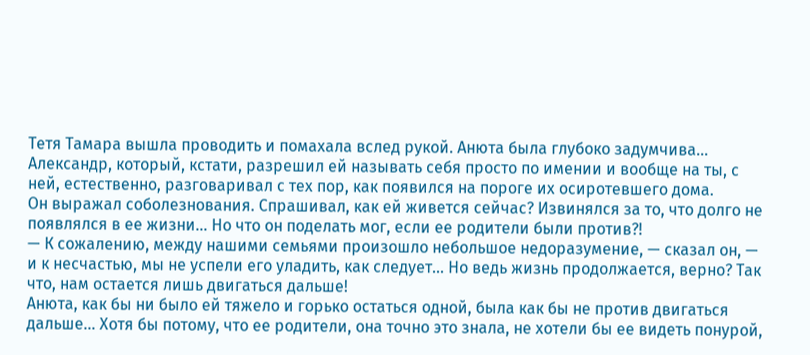Тетя Тамара вышла проводить и помахала вслед рукой. Анюта была глубоко задумчива… Александр, который, кстати, разрешил ей называть себя просто по имении и вообще на ты, с ней, естественно, разговаривал с тех пор, как появился на пороге их осиротевшего дома.
Он выражал соболезнования. Спрашивал, как ей живется сейчас? Извинялся за то, что долго не появлялся в ее жизни… Но что он поделать мог, если ее родители были против?!
— К сожалению, между нашими семьями произошло небольшое недоразумение, — сказал он, — и к несчастью, мы не успели его уладить, как следует… Но ведь жизнь продолжается, верно? Так что, нам остается лишь двигаться дальше!
Анюта, как бы ни было ей тяжело и горько остаться одной, была как бы не против двигаться дальше… Хотя бы потому, что ее родители, она точно это знала, не хотели бы ее видеть понурой,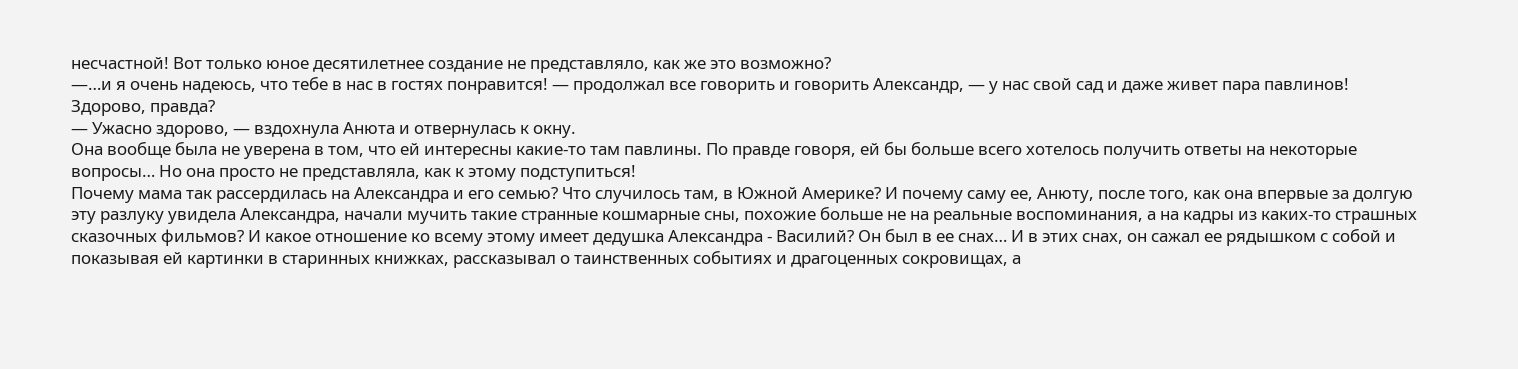несчастной! Вот только юное десятилетнее создание не представляло, как же это возможно?
—…и я очень надеюсь, что тебе в нас в гостях понравится! — продолжал все говорить и говорить Александр, — у нас свой сад и даже живет пара павлинов! Здорово, правда?
— Ужасно здорово, — вздохнула Анюта и отвернулась к окну.
Она вообще была не уверена в том, что ей интересны какие-то там павлины. По правде говоря, ей бы больше всего хотелось получить ответы на некоторые вопросы… Но она просто не представляла, как к этому подступиться!
Почему мама так рассердилась на Александра и его семью? Что случилось там, в Южной Америке? И почему саму ее, Анюту, после того, как она впервые за долгую эту разлуку увидела Александра, начали мучить такие странные кошмарные сны, похожие больше не на реальные воспоминания, а на кадры из каких-то страшных сказочных фильмов? И какое отношение ко всему этому имеет дедушка Александра - Василий? Он был в ее снах… И в этих снах, он сажал ее рядышком с собой и показывая ей картинки в старинных книжках, рассказывал о таинственных событиях и драгоценных сокровищах, а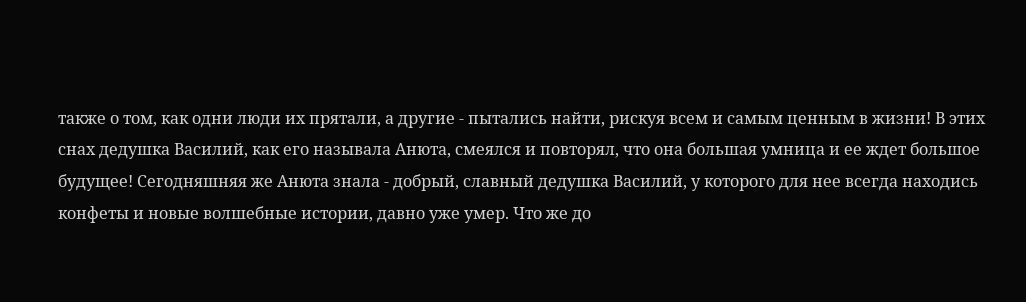также о том, как одни люди их прятали, а другие - пытались найти, рискуя всем и самым ценным в жизни! В этих снах дедушка Василий, как его называла Анюта, смеялся и повторял, что она большая умница и ее ждет большое будущее! Сегодняшняя же Анюта знала - добрый, славный дедушка Василий, у которого для нее всегда находись конфеты и новые волшебные истории, давно уже умер. Что же до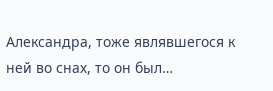Александра, тоже являвшегося к ней во снах, то он был…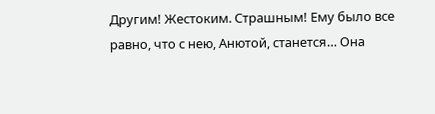Другим! Жестоким. Страшным! Ему было все равно, что с нею, Анютой, станется… Она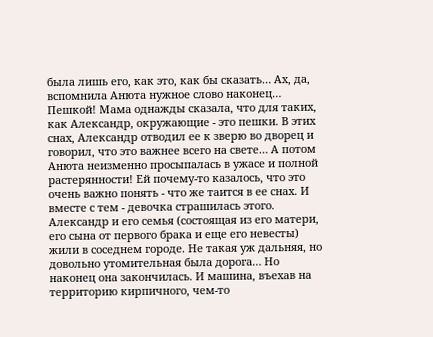была лишь его, как это, как бы сказать… Ах, да, вспомнила Анюта нужное слово наконец… Пешкой! Мама однажды сказала, что для таких, как Александр, окружающие - это пешки. В этих снах, Александр отводил ее к зверю во дворец и говорил, что это важнее всего на свете… А потом Анюта неизменно просыпалась в ужасе и полной растерянности! Ей почему-то казалось, что это очень важно понять - что же таится в ее снах. И вместе с тем - девочка страшилась этого.
Александр и его семья (состоящая из его матери, его сына от первого брака и еще его невесты) жили в соседнем городе. Не такая уж дальняя, но довольно утомительная была дорога… Но наконец она закончилась. И машина, въехав на территорию кирпичного, чем-то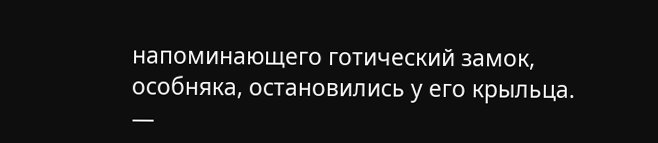напоминающего готический замок, особняка, остановились у его крыльца.
—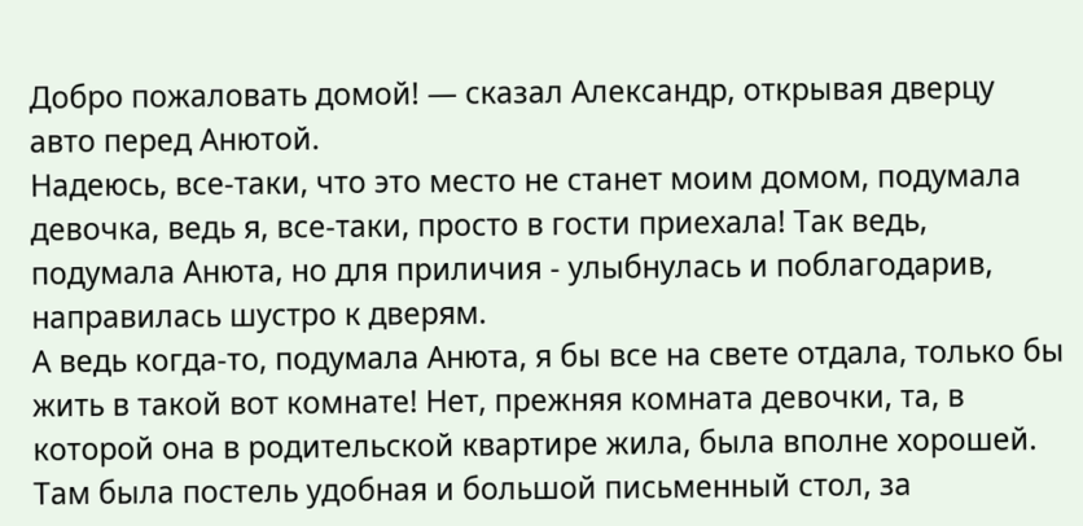Добро пожаловать домой! — сказал Александр, открывая дверцу авто перед Анютой.
Надеюсь, все-таки, что это место не станет моим домом, подумала девочка, ведь я, все-таки, просто в гости приехала! Так ведь, подумала Анюта, но для приличия - улыбнулась и поблагодарив, направилась шустро к дверям.
А ведь когда-то, подумала Анюта, я бы все на свете отдала, только бы жить в такой вот комнате! Нет, прежняя комната девочки, та, в которой она в родительской квартире жила, была вполне хорошей. Там была постель удобная и большой письменный стол, за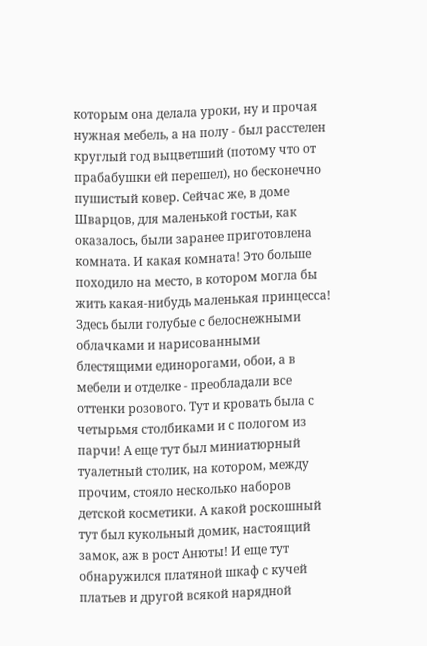которым она делала уроки, ну и прочая нужная мебель, а на полу - был расстелен круглый год выцветший (потому что от прабабушки ей перешел), но бесконечно пушистый ковер. Сейчас же, в доме Шварцов, для маленькой гостьи, как оказалось, были заранее приготовлена комната. И какая комната! Это больше походило на место, в котором могла бы жить какая-нибудь маленькая принцесса!
Здесь были голубые с белоснежными облачками и нарисованными блестящими единорогами, обои, а в мебели и отделке - преобладали все оттенки розового. Тут и кровать была с четырьмя столбиками и с пологом из парчи! А еще тут был миниатюрный туалетный столик, на котором, между прочим, стояло несколько наборов детской косметики. А какой роскошный тут был кукольный домик, настоящий замок, аж в рост Анюты! И еще тут обнаружился платяной шкаф с кучей платьев и другой всякой нарядной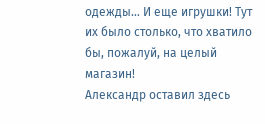одежды… И еще игрушки! Тут их было столько, что хватило бы, пожалуй, на целый магазин!
Александр оставил здесь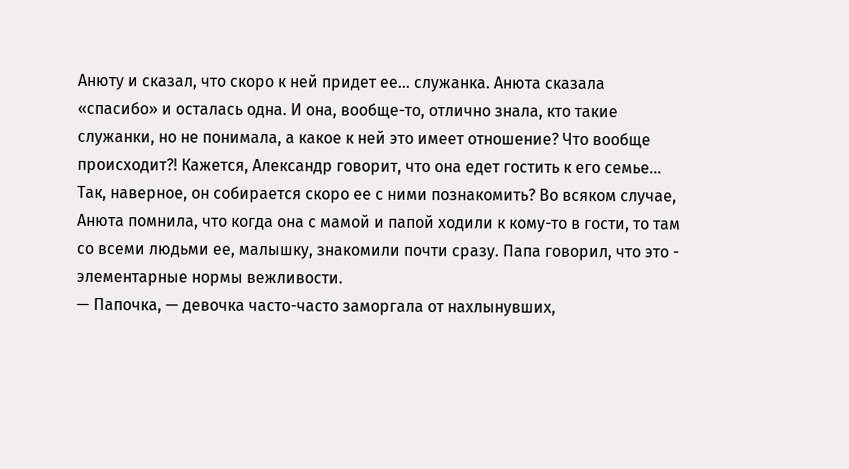Анюту и сказал, что скоро к ней придет ее… служанка. Анюта сказала «спасибо» и осталась одна. И она, вообще-то, отлично знала, кто такие служанки, но не понимала, а какое к ней это имеет отношение? Что вообще происходит?! Кажется, Александр говорит, что она едет гостить к его семье… Так, наверное, он собирается скоро ее с ними познакомить? Во всяком случае, Анюта помнила, что когда она с мамой и папой ходили к кому-то в гости, то там со всеми людьми ее, малышку, знакомили почти сразу. Папа говорил, что это - элементарные нормы вежливости.
— Папочка, — девочка часто-часто заморгала от нахлынувших,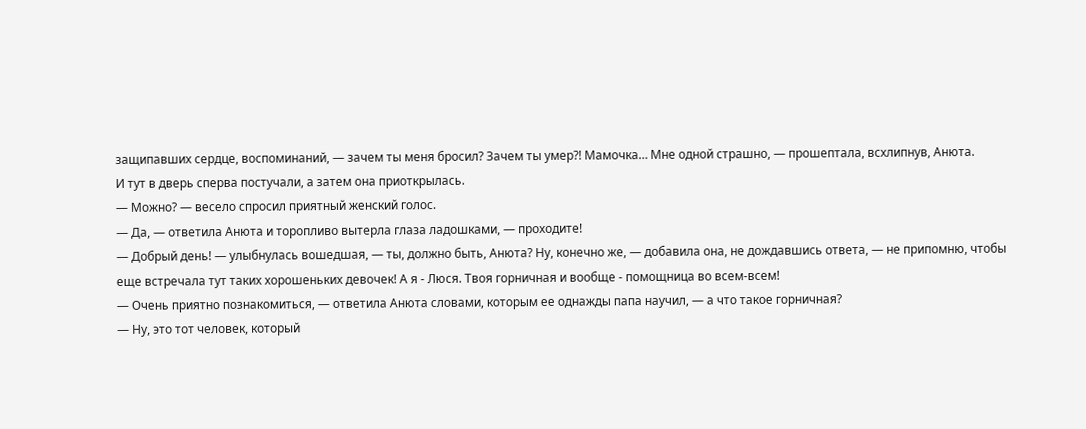защипавших сердце, воспоминаний, — зачем ты меня бросил? Зачем ты умер?! Мамочка… Мне одной страшно, — прошептала, всхлипнув, Анюта.
И тут в дверь сперва постучали, а затем она приоткрылась.
— Можно? — весело спросил приятный женский голос.
— Да, — ответила Анюта и торопливо вытерла глаза ладошками, — проходите!
— Добрый день! — улыбнулась вошедшая, — ты, должно быть, Анюта? Ну, конечно же, — добавила она, не дождавшись ответа, — не припомню, чтобы еще встречала тут таких хорошеньких девочек! А я - Люся. Твоя горничная и вообще - помощница во всем-всем!
— Очень приятно познакомиться, — ответила Анюта словами, которым ее однажды папа научил, — а что такое горничная?
— Ну, это тот человек, который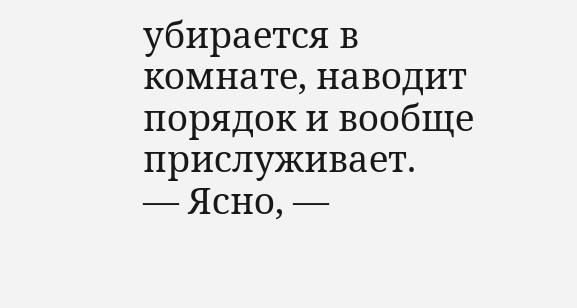убирается в комнате, наводит порядок и вообще прислуживает.
— Ясно, —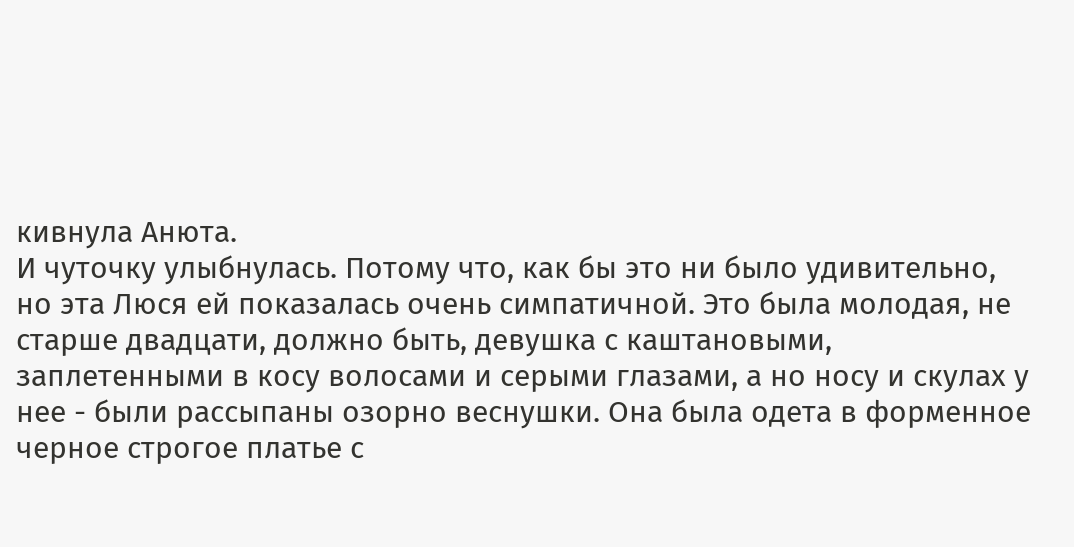кивнула Анюта.
И чуточку улыбнулась. Потому что, как бы это ни было удивительно, но эта Люся ей показалась очень симпатичной. Это была молодая, не старше двадцати, должно быть, девушка с каштановыми, заплетенными в косу волосами и серыми глазами, а но носу и скулах у нее - были рассыпаны озорно веснушки. Она была одета в форменное черное строгое платье с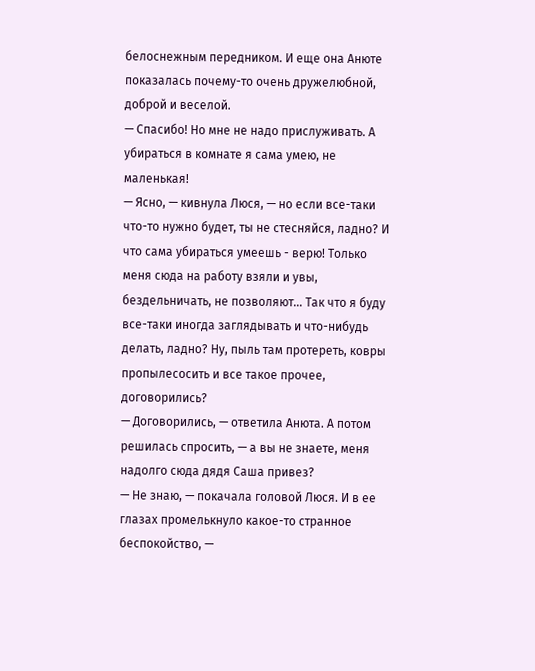белоснежным передником. И еще она Анюте показалась почему-то очень дружелюбной, доброй и веселой.
— Спасибо! Но мне не надо прислуживать. А убираться в комнате я сама умею, не маленькая!
— Ясно, — кивнула Люся, — но если все-таки что-то нужно будет, ты не стесняйся, ладно? И что сама убираться умеешь - верю! Только меня сюда на работу взяли и увы, бездельничать, не позволяют… Так что я буду все-таки иногда заглядывать и что-нибудь делать, ладно? Ну, пыль там протереть, ковры пропылесосить и все такое прочее, договорились?
— Договорились, — ответила Анюта. А потом решилась спросить, — а вы не знаете, меня надолго сюда дядя Саша привез?
— Не знаю, — покачала головой Люся. И в ее глазах промелькнуло какое-то странное беспокойство, —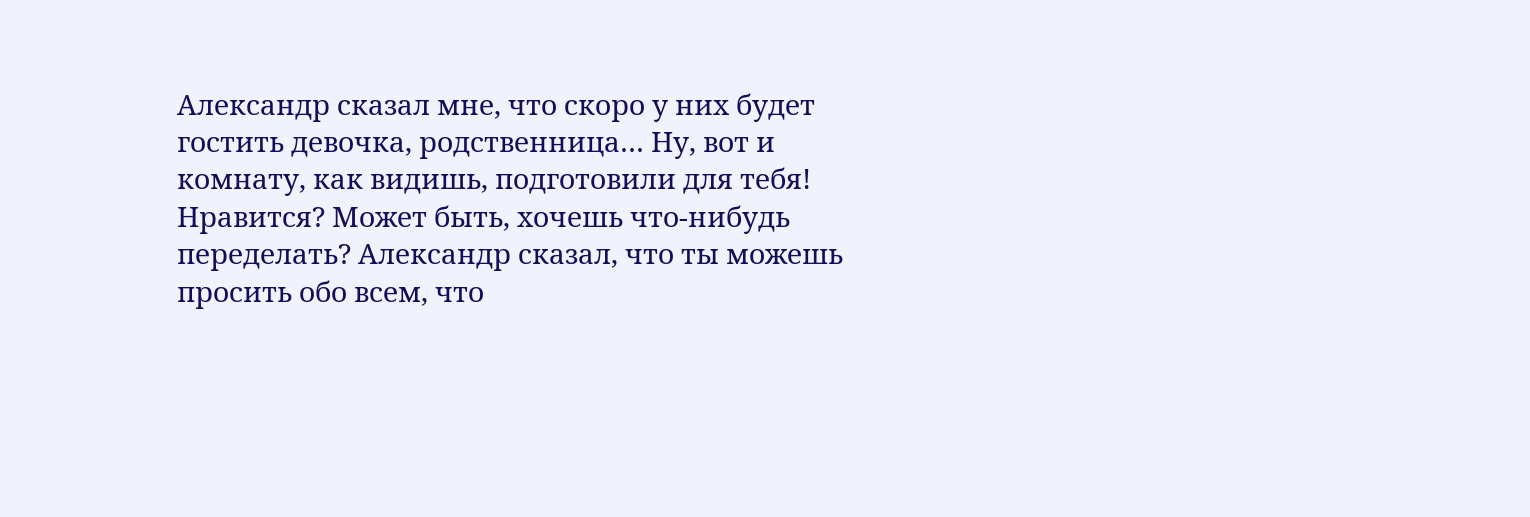Александр сказал мне, что скоро у них будет гостить девочка, родственница… Ну, вот и комнату, как видишь, подготовили для тебя! Нравится? Может быть, хочешь что-нибудь переделать? Александр сказал, что ты можешь просить обо всем, что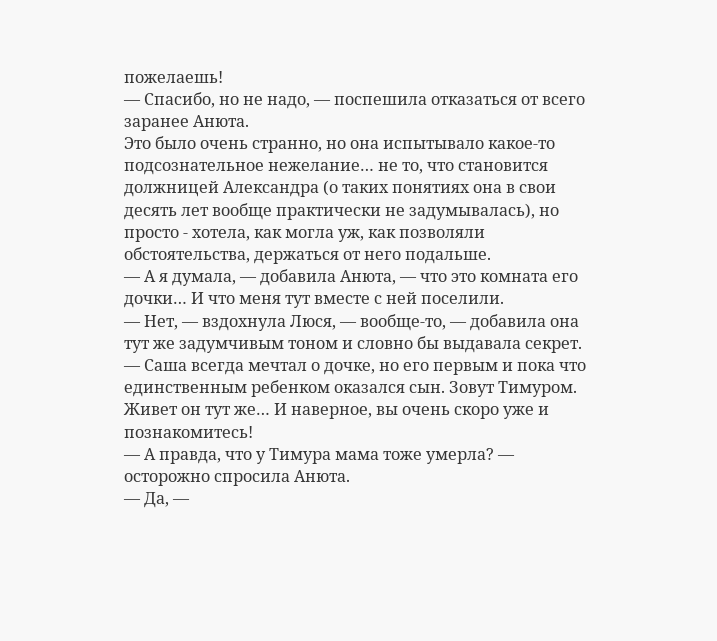пожелаешь!
— Спасибо, но не надо, — поспешила отказаться от всего заранее Анюта.
Это было очень странно, но она испытывало какое-то подсознательное нежелание… не то, что становится должницей Александра (о таких понятиях она в свои десять лет вообще практически не задумывалась), но просто - хотела, как могла уж, как позволяли обстоятельства, держаться от него подальше.
— А я думала, — добавила Анюта, — что это комната его дочки… И что меня тут вместе с ней поселили.
— Нет, — вздохнула Люся, — вообще-то, — добавила она тут же задумчивым тоном и словно бы выдавала секрет. — Саша всегда мечтал о дочке, но его первым и пока что единственным ребенком оказался сын. Зовут Тимуром. Живет он тут же… И наверное, вы очень скоро уже и познакомитесь!
— А правда, что у Тимура мама тоже умерла? — осторожно спросила Анюта.
— Да, —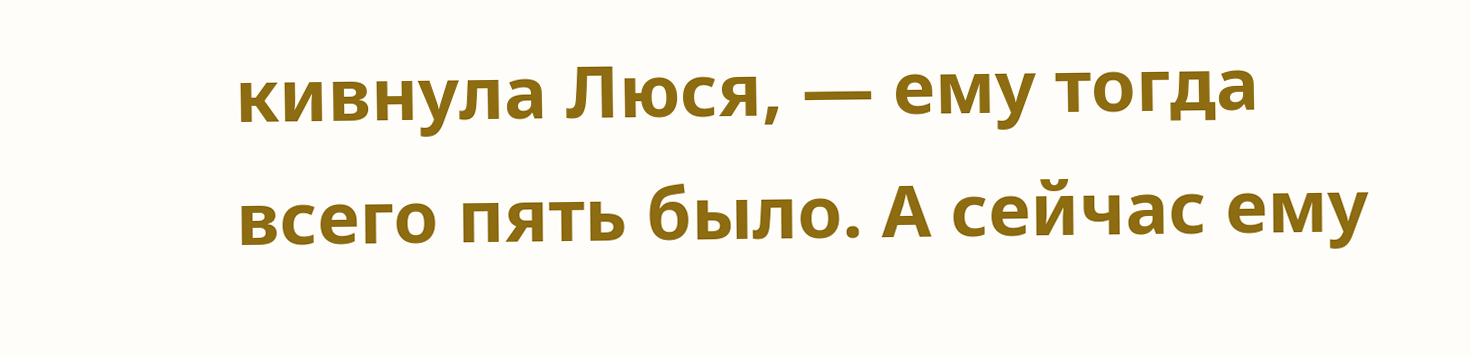кивнула Люся, — ему тогда всего пять было. А сейчас ему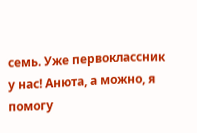семь. Уже первоклассник у нас! Анюта, а можно, я помогу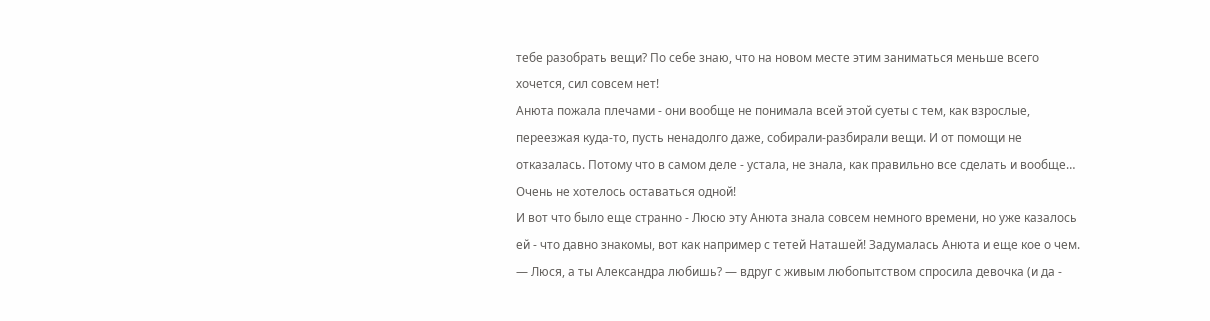тебе разобрать вещи? По себе знаю, что на новом месте этим заниматься меньше всего хочется, сил совсем нет!
Анюта пожала плечами - они вообще не понимала всей этой суеты с тем, как взрослые, переезжая куда-то, пусть ненадолго даже, собирали-разбирали вещи. И от помощи не отказалась. Потому что в самом деле - устала, не знала, как правильно все сделать и вообще… Очень не хотелось оставаться одной!
И вот что было еще странно - Люсю эту Анюта знала совсем немного времени, но уже казалось ей - что давно знакомы, вот как например с тетей Наташей! Задумалась Анюта и еще кое о чем.
— Люся, а ты Александра любишь? — вдруг с живым любопытством спросила девочка (и да -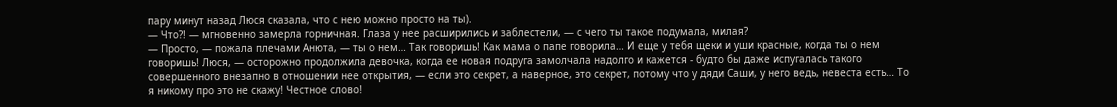пару минут назад Люся сказала, что с нею можно просто на ты).
— Что?! — мгновенно замерла горничная. Глаза у нее расширились и заблестели, — с чего ты такое подумала, милая?
— Просто, — пожала плечами Анюта, — ты о нем… Так говоришь! Как мама о папе говорила… И еще у тебя щеки и уши красные, когда ты о нем говоришь! Люся, — осторожно продолжила девочка, когда ее новая подруга замолчала надолго и кажется - будто бы даже испугалась такого совершенного внезапно в отношении нее открытия, — если это секрет, а наверное, это секрет, потому что у дяди Саши, у него ведь, невеста есть… То я никому про это не скажу! Честное слово!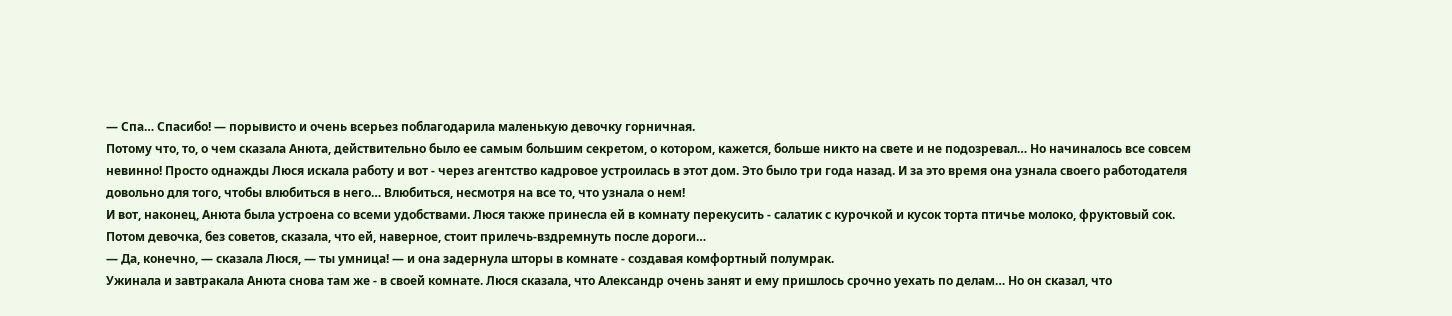— Спа… Спасибо! — порывисто и очень всерьез поблагодарила маленькую девочку горничная.
Потому что, то, о чем сказала Анюта, действительно было ее самым большим секретом, о котором, кажется, больше никто на свете и не подозревал… Но начиналось все совсем невинно! Просто однажды Люся искала работу и вот - через агентство кадровое устроилась в этот дом. Это было три года назад. И за это время она узнала своего работодателя довольно для того, чтобы влюбиться в него… Влюбиться, несмотря на все то, что узнала о нем!
И вот, наконец, Анюта была устроена со всеми удобствами. Люся также принесла ей в комнату перекусить - салатик с курочкой и кусок торта птичье молоко, фруктовый сок. Потом девочка, без советов, сказала, что ей, наверное, стоит прилечь-вздремнуть после дороги…
— Да, конечно, — сказала Люся, — ты умница! — и она задернула шторы в комнате - создавая комфортный полумрак.
Ужинала и завтракала Анюта снова там же - в своей комнате. Люся сказала, что Александр очень занят и ему пришлось срочно уехать по делам… Но он сказал, что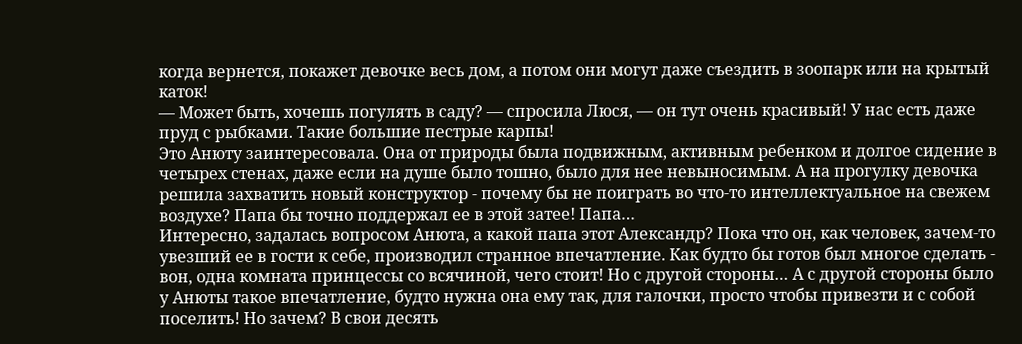когда вернется, покажет девочке весь дом, а потом они могут даже съездить в зоопарк или на крытый каток!
— Может быть, хочешь погулять в саду? — спросила Люся, — он тут очень красивый! У нас есть даже пруд с рыбками. Такие большие пестрые карпы!
Это Анюту заинтересовала. Она от природы была подвижным, активным ребенком и долгое сидение в четырех стенах, даже если на душе было тошно, было для нее невыносимым. А на прогулку девочка решила захватить новый конструктор - почему бы не поиграть во что-то интеллектуальное на свежем воздухе? Папа бы точно поддержал ее в этой затее! Папа…
Интересно, задалась вопросом Анюта, а какой папа этот Александр? Пока что он, как человек, зачем-то увезший ее в гости к себе, производил странное впечатление. Как будто бы готов был многое сделать - вон, одна комната принцессы со всячиной, чего стоит! Но с другой стороны… А с другой стороны было у Анюты такое впечатление, будто нужна она ему так, для галочки, просто чтобы привезти и с собой поселить! Но зачем? В свои десять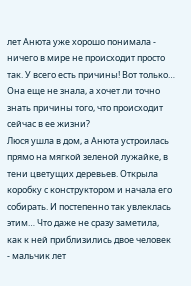лет Анюта уже хорошо понимала - ничего в мире не происходит просто так. У всего есть причины! Вот только… Она еще не знала, а хочет ли точно знать причины того, что происходит сейчас в ее жизни?
Люся ушла в дом, а Анюта устроилась прямо на мягкой зеленой лужайке, в тени цветущих деревьев. Открыла коробку с конструктором и начала его собирать. И постепенно так увлеклась этим… Что даже не сразу заметила, как к ней приблизились двое человек - мальчик лет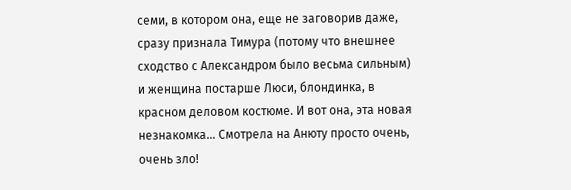семи, в котором она, еще не заговорив даже, сразу признала Тимура (потому что внешнее сходство с Александром было весьма сильным) и женщина постарше Люси, блондинка, в красном деловом костюме. И вот она, эта новая незнакомка… Смотрела на Анюту просто очень, очень зло!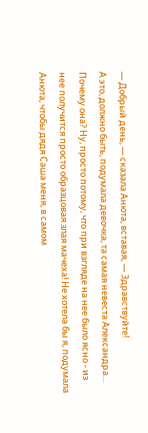— Добрый день, — сказала Анюта, вставая, — Здравствуйте!
А это, должно быть, подумала девочка, та самая невеста Александра… Почему она? Ну, просто потому, что при взгляде на нее было ясно - из нее получится просто образцовая злая мачеха! Не хотела бы я, подумала Анюта, чтобы дядя Саша меня, в самом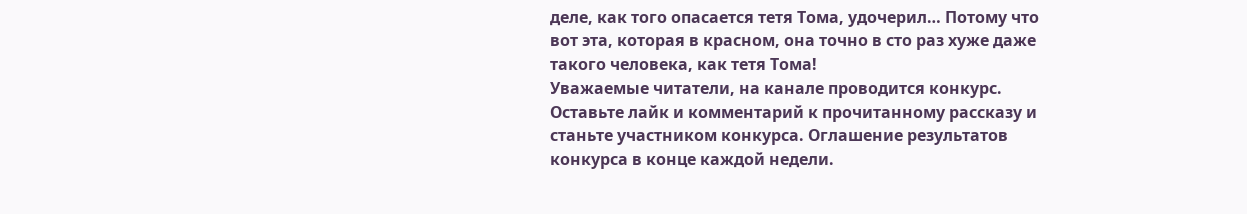деле, как того опасается тетя Тома, удочерил… Потому что вот эта, которая в красном, она точно в сто раз хуже даже такого человека, как тетя Тома!
Уважаемые читатели, на канале проводится конкурс. Оставьте лайк и комментарий к прочитанному рассказу и станьте участником конкурса. Оглашение результатов конкурса в конце каждой недели.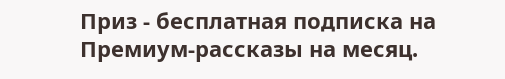Приз - бесплатная подписка на Премиум-рассказы на месяц.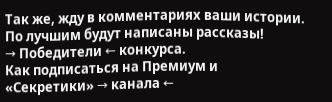Так же, жду в комментариях ваши истории. По лучшим будут написаны рассказы!
→ Победители ← конкурса.
Как подписаться на Премиум и «Секретики» → канала ←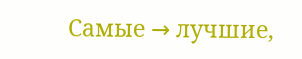Самые → лучшие,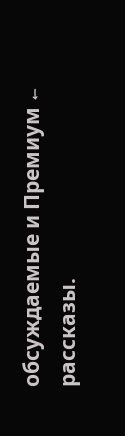обсуждаемые и Премиум ← рассказы.